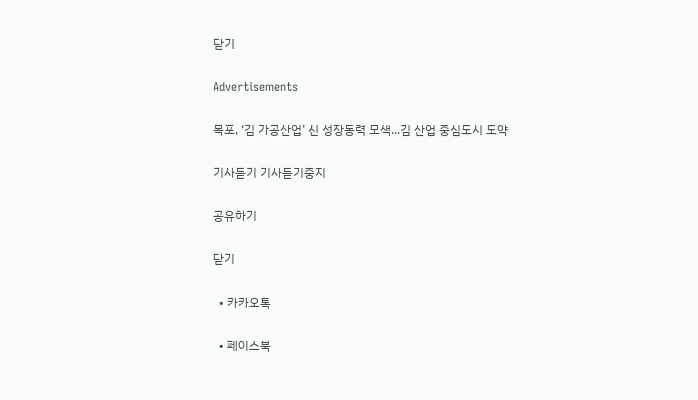닫기

Advertisements

목포, ‘김 가공산업’ 신 성장동력 모색...김 산업 중심도시 도약

기사듣기 기사듣기중지

공유하기

닫기

  • 카카오톡

  • 페이스북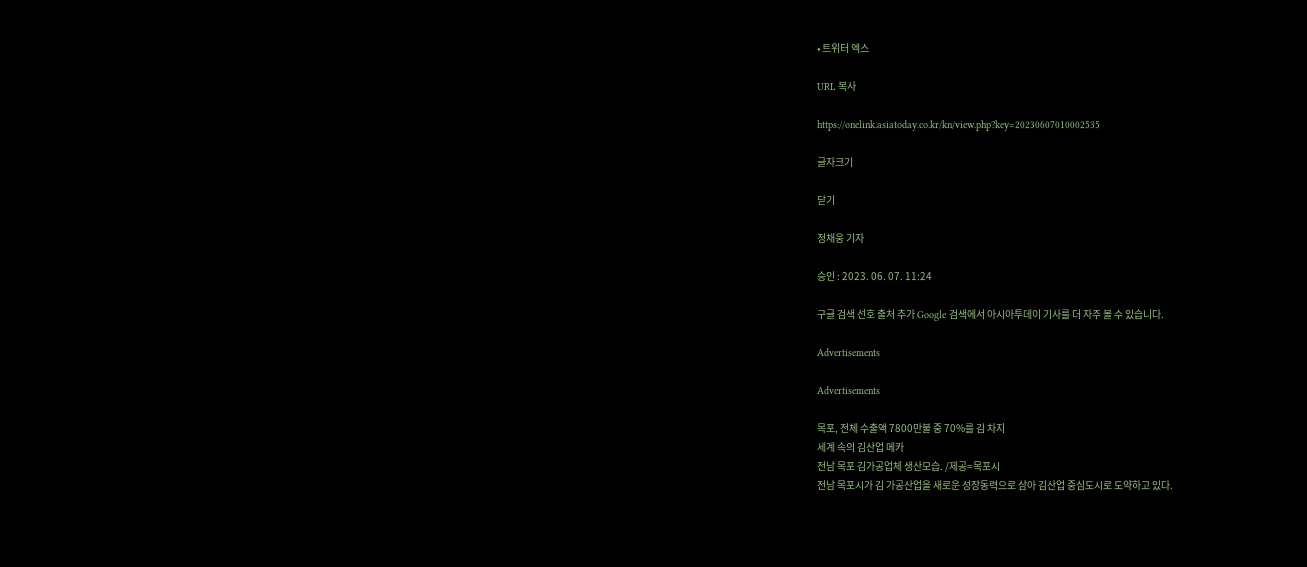• 트위터 엑스

URL 복사

https://onelink.asiatoday.co.kr/kn/view.php?key=20230607010002535

글자크기

닫기

정채웅 기자

승인 : 2023. 06. 07. 11:24

구글 검색 선호 출처 추가 Google 검색에서 아시아투데이 기사를 더 자주 볼 수 있습니다.

Advertisements

Advertisements

목포, 전체 수출액 7800만불 중 70%를 김 차지
세계 속의 김산업 메카
전남 목포 김가공업체 생산모습. /제공=목포시
전남 목포시가 김 가공산업을 새로운 성장동력으로 삼아 김산업 중심도시로 도약하고 있다.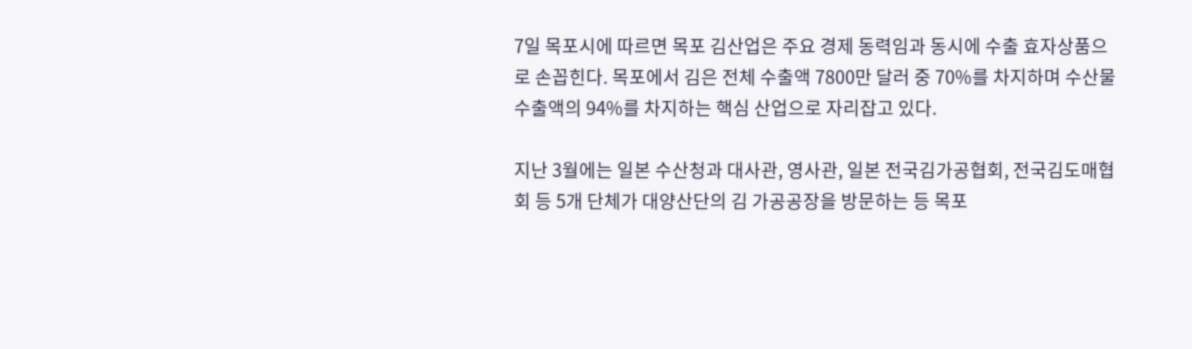7일 목포시에 따르면 목포 김산업은 주요 경제 동력임과 동시에 수출 효자상품으로 손꼽힌다. 목포에서 김은 전체 수출액 7800만 달러 중 70%를 차지하며 수산물 수출액의 94%를 차지하는 핵심 산업으로 자리잡고 있다.

지난 3월에는 일본 수산청과 대사관, 영사관, 일본 전국김가공협회, 전국김도매협회 등 5개 단체가 대양산단의 김 가공공장을 방문하는 등 목포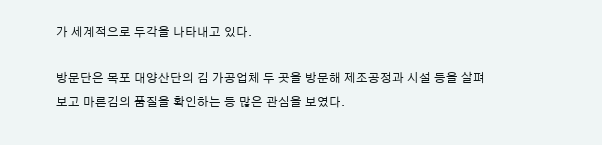가 세계적으로 두각을 나타내고 있다.

방문단은 목포 대양산단의 김 가공업체 두 곳을 방문해 제조공정과 시설 등을 살펴보고 마른김의 품질을 확인하는 등 많은 관심을 보였다.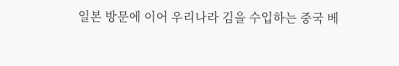일본 방문에 이어 우리나라 김을 수입하는 중국 베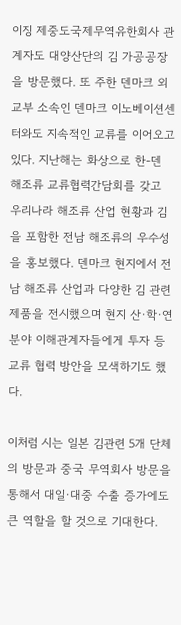이징 제중도국제무역유한회사 관계자도 대양산단의 김 가공공장을 방문했다. 또 주한 덴마크 외교부 소속인 덴마크 이노베이션센터와도 지속적인 교류를 이어오고 있다. 지난해는 화상으로 한-덴 해조류 교류협력간담회를 갖고 우리나라 해조류 산업 현황과 김을 포함한 전남 해조류의 우수성을 홍보했다. 덴마크 현지에서 전남 해조류 산업과 다양한 김 관련제품을 전시했으며 현지 산·학·연 분야 이해관계자들에게 투자 등 교류 협력 방안을 모색하기도 했다.

이처럼 시는 일본 김관련 5개 단체의 방문과 중국 무역회사 방문을 통해서 대일·대중 수출 증가에도 큰 역할을 할 것으로 기대한다.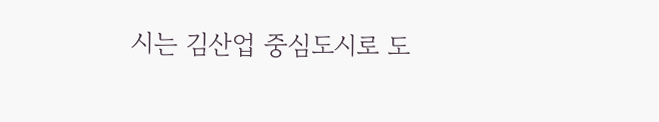시는 김산업 중심도시로 도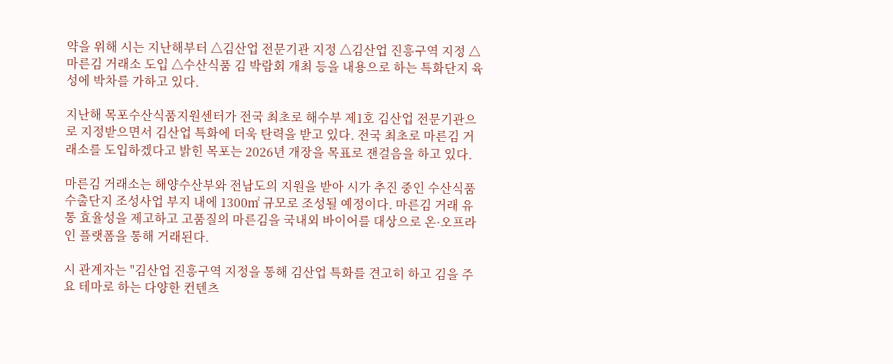약을 위해 시는 지난해부터 △김산업 전문기관 지정 △김산업 진흥구역 지정 △마른김 거래소 도입 △수산식품 김 박람회 개최 등을 내용으로 하는 특화단지 육성에 박차를 가하고 있다.

지난해 목포수산식품지원센터가 전국 최초로 해수부 제1호 김산업 전문기관으로 지정받으면서 김산업 특화에 더욱 탄력을 받고 있다. 전국 최초로 마른김 거래소를 도입하겠다고 밝힌 목포는 2026년 개장을 목표로 잰걸음을 하고 있다.

마른김 거래소는 해양수산부와 전남도의 지원을 받아 시가 추진 중인 수산식품 수출단지 조성사업 부지 내에 1300㎡ 규모로 조성될 예정이다. 마른김 거래 유통 효율성을 제고하고 고품질의 마른김을 국내외 바이어를 대상으로 온·오프라인 플랫폼을 통해 거래된다.

시 관계자는 "김산업 진흥구역 지정을 통해 김산업 특화를 견고히 하고 김을 주요 테마로 하는 다양한 컨텐츠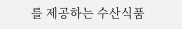를 제공하는 수산식품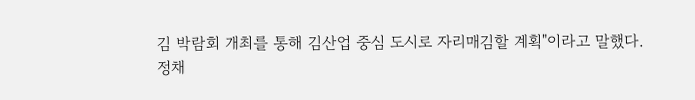김 박람회 개최를 통해 김산업 중심 도시로 자리매김할 계획"이라고 말했다.
정채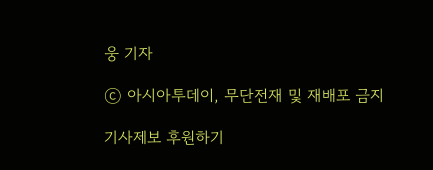웅 기자

ⓒ 아시아투데이, 무단전재 및 재배포 금지

기사제보 후원하기